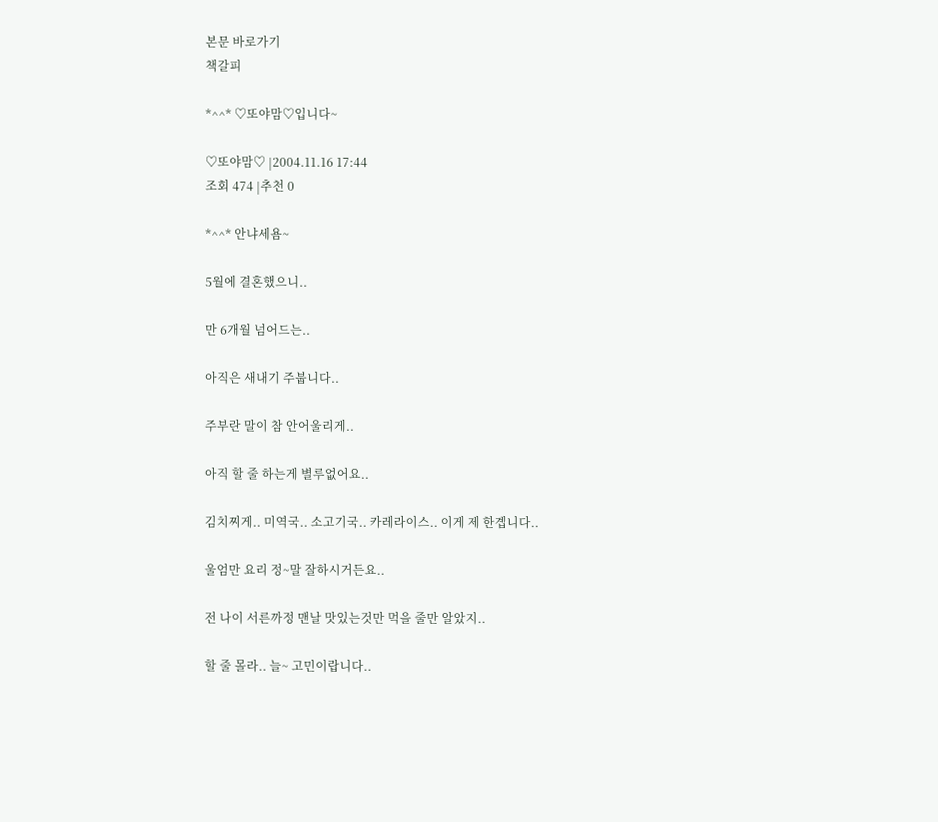본문 바로가기
책갈피

*^^* ♡또야맘♡입니다~

♡또야맘♡ |2004.11.16 17:44
조회 474 |추천 0

*^^* 안냐세욤~

5월에 결혼했으니..

만 6개월 넘어드는..

아직은 새내기 주붑니다..

주부란 말이 참 안어울리게..

아직 할 줄 하는게 별루없어요..

김치찌게.. 미역국.. 소고기국.. 카레라이스.. 이게 제 한곕니다..

울엄만 요리 정~말 잘하시거든요..

전 나이 서른까정 맨날 맛있는것만 먹을 줄만 알았지..

할 줄 몰라.. 늘~ 고민이랍니다..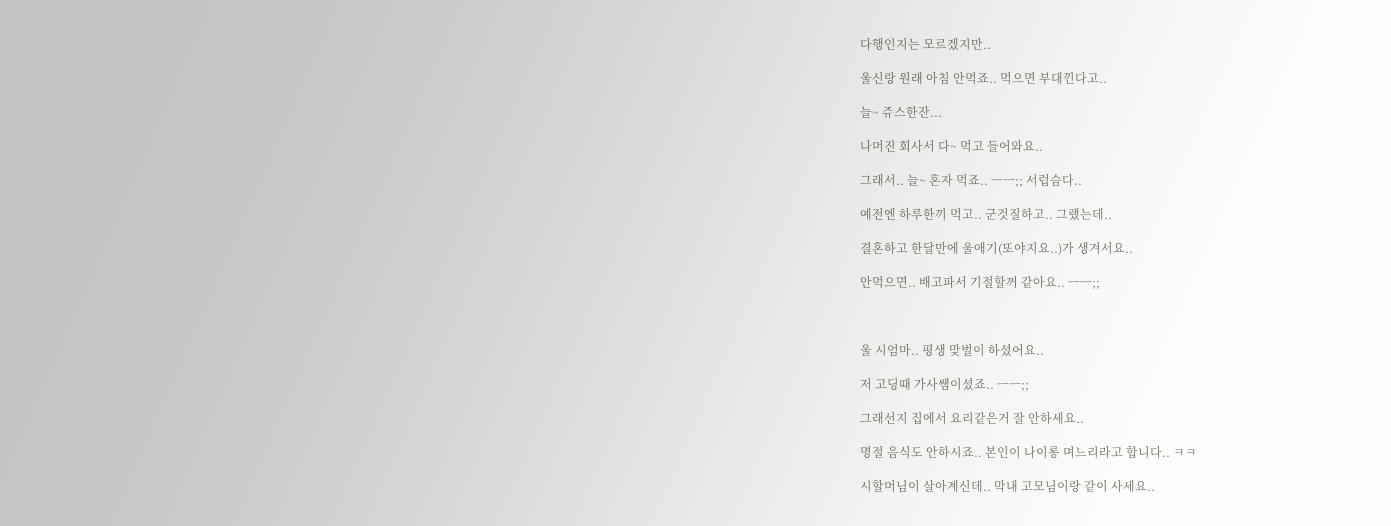다행인지는 모르겠지만..

울신랑 원래 아침 안먹죠.. 먹으면 부대낀다고..

늘~ 쥬스한잔...

나머진 회사서 다~ 먹고 들어와요..

그래서.. 늘~ 혼자 먹죠.. ㅡㅡ;; 서럽슴다..

예전엔 하루한끼 먹고.. 군것질하고.. 그랬는데..

결혼하고 한달만에 울애기(또야지요..)가 생겨서요..

안먹으면.. 배고파서 기절할꺼 같아요.. ㅡㅡ;;



울 시엄마.. 평생 맞벌이 하셨어요..

저 고딩때 가사쌤이셨죠.. ㅡㅡ;;

그래선지 집에서 요리같은거 잘 안하세요..

명절 음식도 안하시죠.. 본인이 나이롱 며느리라고 합니다.. ㅋㅋ

시할머님이 살아계신데.. 막내 고모님이랑 같이 사세요..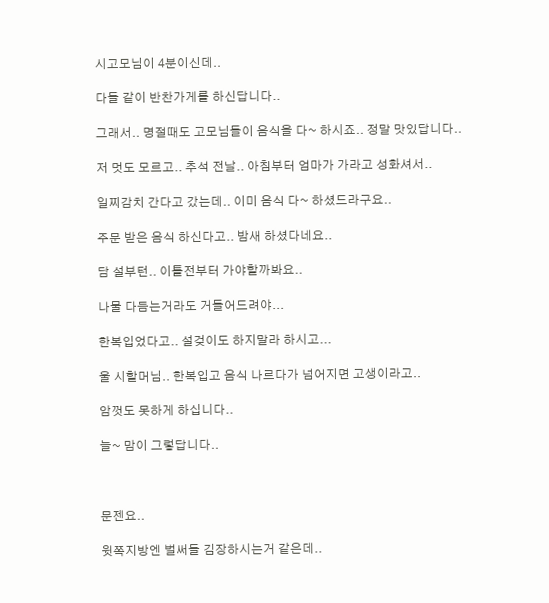시고모님이 4분이신데..

다들 같이 반찬가게를 하신답니다..

그래서.. 명절때도 고모님들이 음식을 다~ 하시죠.. 정말 맛있답니다..

저 멋도 모르고.. 추석 전날.. 아침부터 엄마가 가라고 성화셔서..

일찌감치 간다고 갔는데.. 이미 음식 다~ 하셨드라구요..

주문 받은 음식 하신다고.. 밤새 하셨다네요..

담 설부턴.. 이틀전부터 가야할까봐요..

나물 다듬는거라도 거들어드려야...

한복입었다고.. 설겆이도 하지말라 하시고...

울 시할머님.. 한복입고 음식 나르다가 넘어지면 고생이라고..

암껏도 못하게 하십니다..

늘~ 맘이 그렇답니다..



문젠요..

윗쪽지방엔 벌써들 김장하시는거 같은데..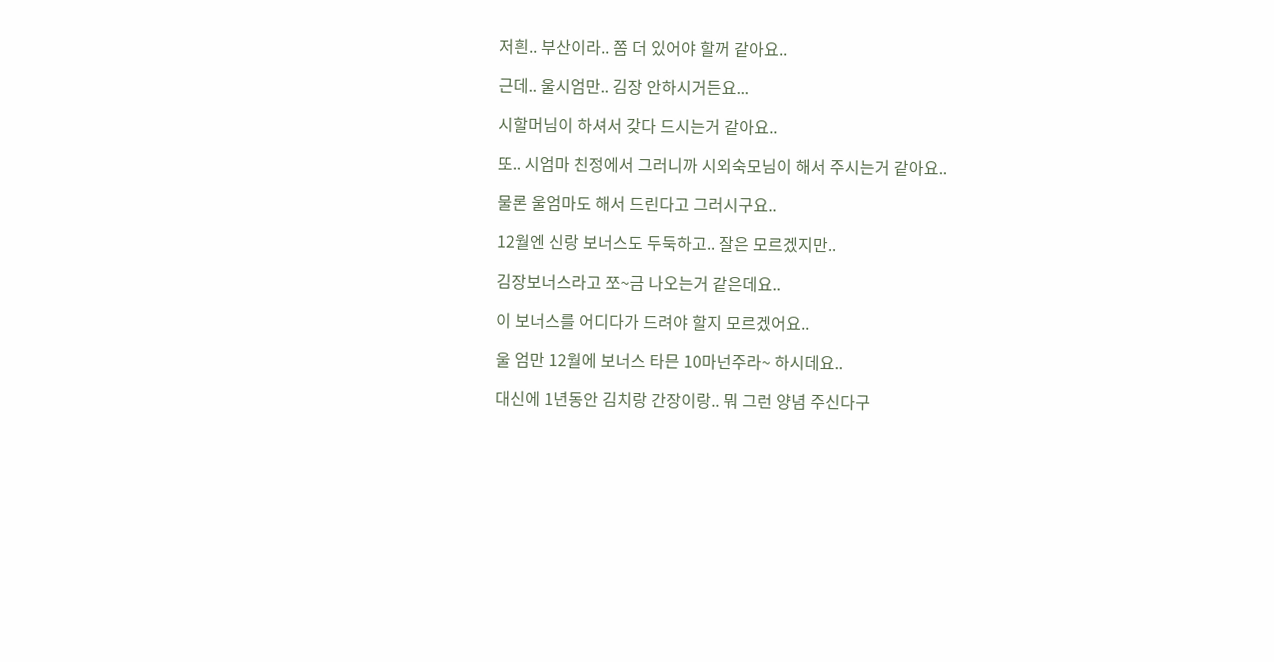저흰.. 부산이라.. 쫌 더 있어야 할꺼 같아요..

근데.. 울시엄만.. 김장 안하시거든요...

시할머님이 하셔서 갖다 드시는거 같아요..

또.. 시엄마 친정에서 그러니까 시외숙모님이 해서 주시는거 같아요..

물론 울엄마도 해서 드린다고 그러시구요..

12월엔 신랑 보너스도 두둑하고.. 잘은 모르겠지만..

김장보너스라고 쪼~금 나오는거 같은데요..

이 보너스를 어디다가 드려야 할지 모르겠어요..

울 엄만 12월에 보너스 타믄 10마넌주라~ 하시데요..

대신에 1년동안 김치랑 간장이랑.. 뭐 그런 양념 주신다구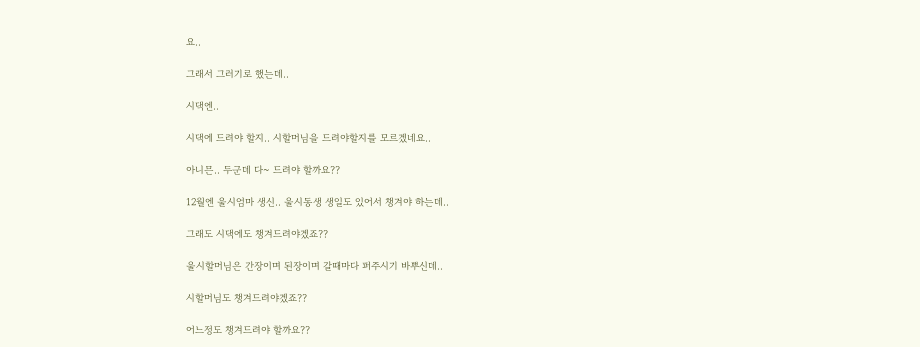요..

그래서 그러기로 했는데..

시댁엔..

시댁에 드려야 할지.. 시할머님을 드려야할지를 모르겠네요..

아니믄.. 두군데 다~ 드려야 할까요??

12월엔 울시엄마 생신.. 울시동생 생일도 있어서 챙겨야 하는데..

그래도 시댁에도 챙겨드려야겠죠??

울시할머님은 간장이며 된장이며 갈때마다 퍼주시기 바뿌신데..

시할머님도 챙겨드려야겠죠??

어느정도 챙겨드려야 할까요??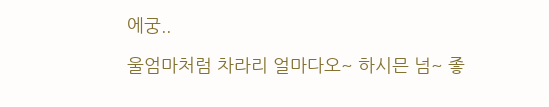에궁..

울엄마처럼 차라리 얼마다오~ 하시믄 넘~ 좋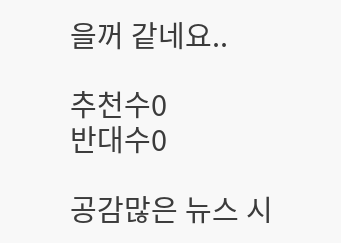을꺼 같네요..

추천수0
반대수0

공감많은 뉴스 시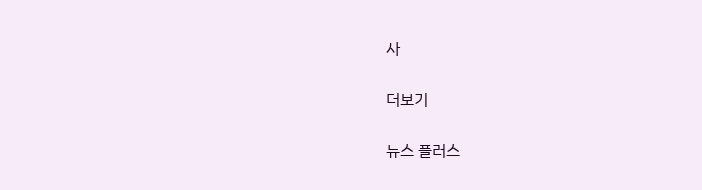사

더보기

뉴스 플러스